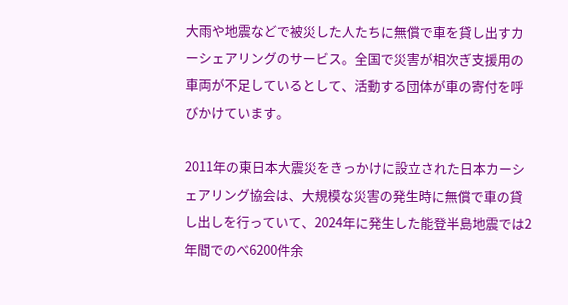大雨や地震などで被災した人たちに無償で車を貸し出すカーシェアリングのサービス。全国で災害が相次ぎ支援用の車両が不足しているとして、活動する団体が車の寄付を呼びかけています。

2011年の東日本大震災をきっかけに設立された日本カーシェアリング協会は、大規模な災害の発生時に無償で車の貸し出しを行っていて、2024年に発生した能登半島地震では2年間でのべ6200件余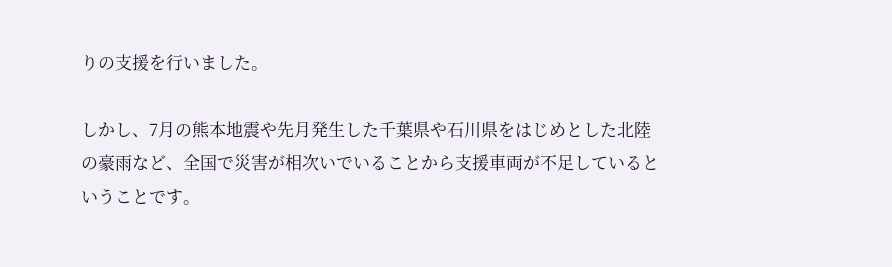りの支援を行いました。

しかし、7月の熊本地震や先月発生した千葉県や石川県をはじめとした北陸の豪雨など、全国で災害が相次いでいることから支援車両が不足しているということです。